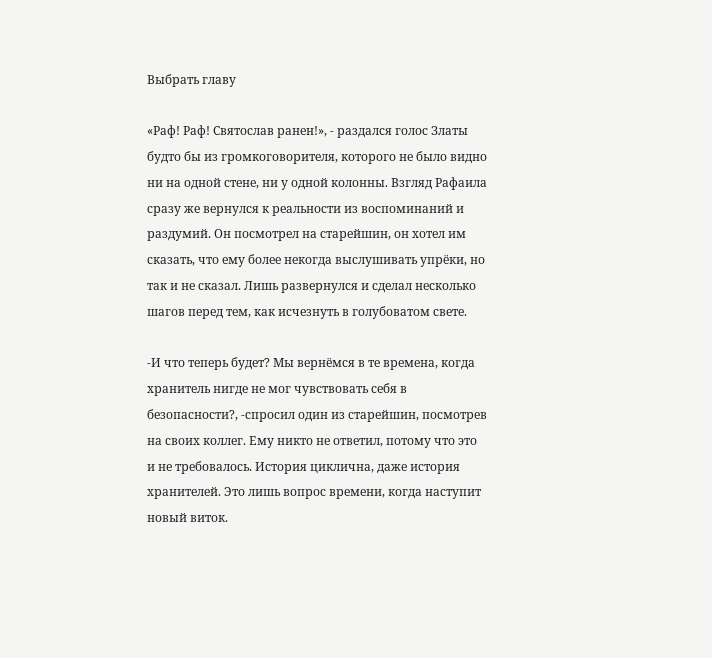Выбрать главу

«Раф! Раф! Святослав ранен!», - раздался голос Златы будто бы из громкоговорителя, которого не было видно ни на одной стене, ни у одной колонны. Взгляд Рафаила сразу же вернулся к реальности из воспоминаний и раздумий. Он посмотрел на старейшин, он хотел им сказать, что ему более некогда выслушивать упрёки, но так и не сказал. Лишь развернулся и сделал несколько шагов перед тем, как исчезнуть в голубоватом свете.

-И что теперь будет? Мы вернёмся в те времена, когда хранитель нигде не мог чувствовать себя в безопасности?, -спросил один из старейшин, посмотрев на своих коллег. Ему никто не ответил, потому что это и не требовалось. История циклична, даже история хранителей. Это лишь вопрос времени, когда наступит новый виток.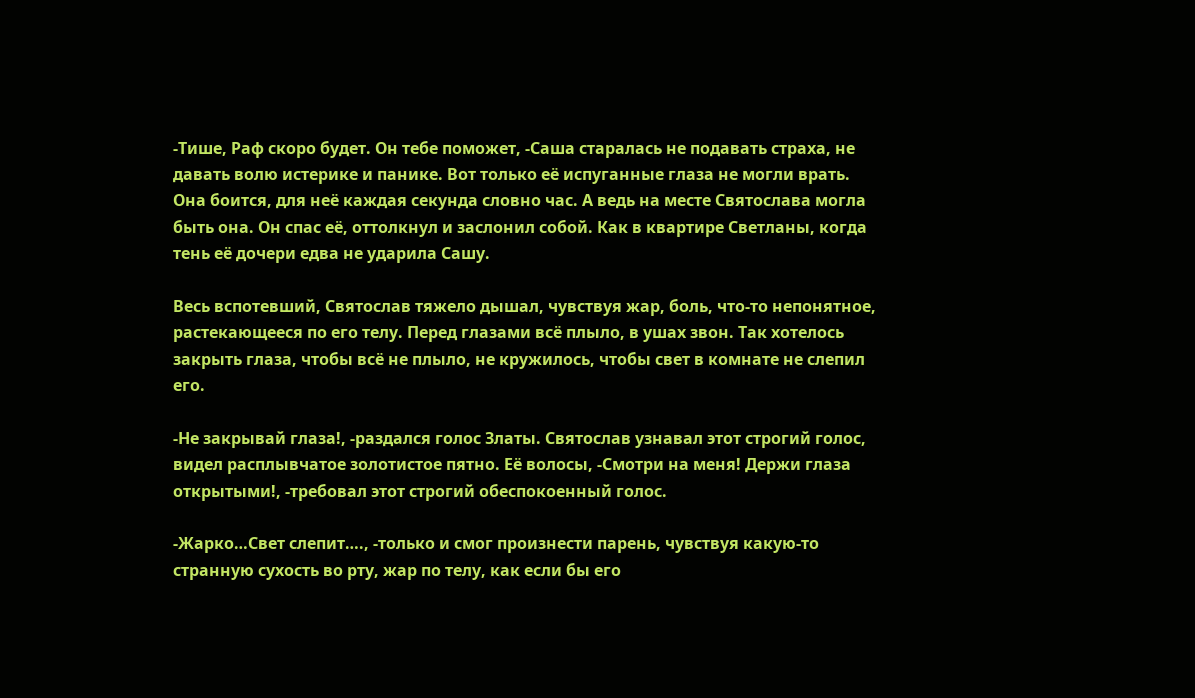-Тише, Раф скоро будет. Он тебе поможет, -Саша старалась не подавать страха, не давать волю истерике и панике. Вот только её испуганные глаза не могли врать. Она боится, для неё каждая секунда словно час. А ведь на месте Святослава могла быть она. Он спас её, оттолкнул и заслонил собой. Как в квартире Светланы, когда тень её дочери едва не ударила Сашу.

Весь вспотевший, Святослав тяжело дышал, чувствуя жар, боль, что-то непонятное, растекающееся по его телу. Перед глазами всё плыло, в ушах звон. Так хотелось закрыть глаза, чтобы всё не плыло, не кружилось, чтобы свет в комнате не слепил его.

-Не закрывай глаза!, -раздался голос Златы. Святослав узнавал этот строгий голос, видел расплывчатое золотистое пятно. Её волосы, -Смотри на меня! Держи глаза открытыми!, -требовал этот строгий обеспокоенный голос.

-Жарко…Свет слепит…., -только и смог произнести парень, чувствуя какую-то странную сухость во рту, жар по телу, как если бы его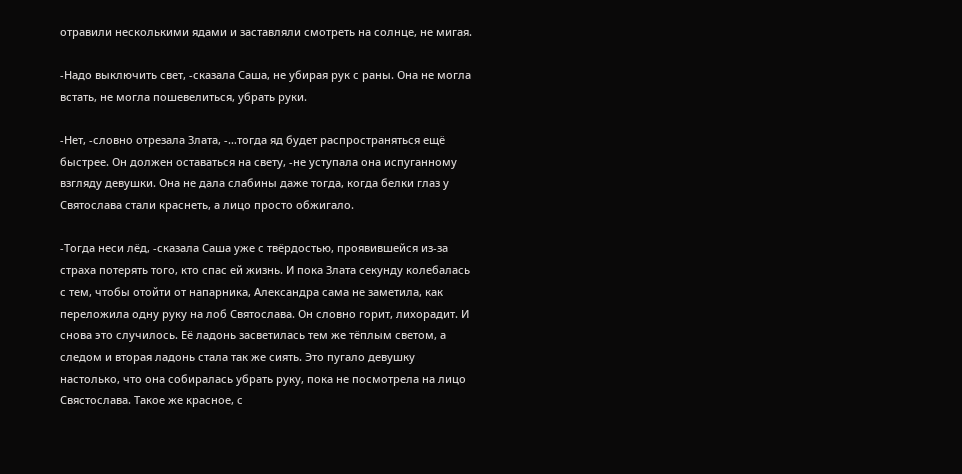отравили несколькими ядами и заставляли смотреть на солнце, не мигая.

-Надо выключить свет, -сказала Саша, не убирая рук с раны. Она не могла встать, не могла пошевелиться, убрать руки.

-Нет, -словно отрезала Злата, -…тогда яд будет распространяться ещё быстрее. Он должен оставаться на свету, -не уступала она испуганному взгляду девушки. Она не дала слабины даже тогда, когда белки глаз у Святослава стали краснеть, а лицо просто обжигало.

-Тогда неси лёд, -сказала Саша уже с твёрдостью, проявившейся из-за страха потерять того, кто спас ей жизнь. И пока Злата секунду колебалась с тем, чтобы отойти от напарника, Александра сама не заметила, как переложила одну руку на лоб Святослава. Он словно горит, лихорадит. И снова это случилось. Её ладонь засветилась тем же тёплым светом, а следом и вторая ладонь стала так же сиять. Это пугало девушку настолько, что она собиралась убрать руку, пока не посмотрела на лицо Свястослава. Такое же красное, с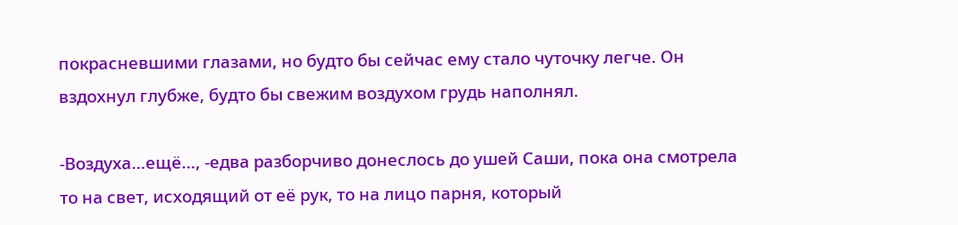покрасневшими глазами, но будто бы сейчас ему стало чуточку легче. Он вздохнул глубже, будто бы свежим воздухом грудь наполнял.

-Воздуха…ещё…, -едва разборчиво донеслось до ушей Саши, пока она смотрела то на свет, исходящий от её рук, то на лицо парня, который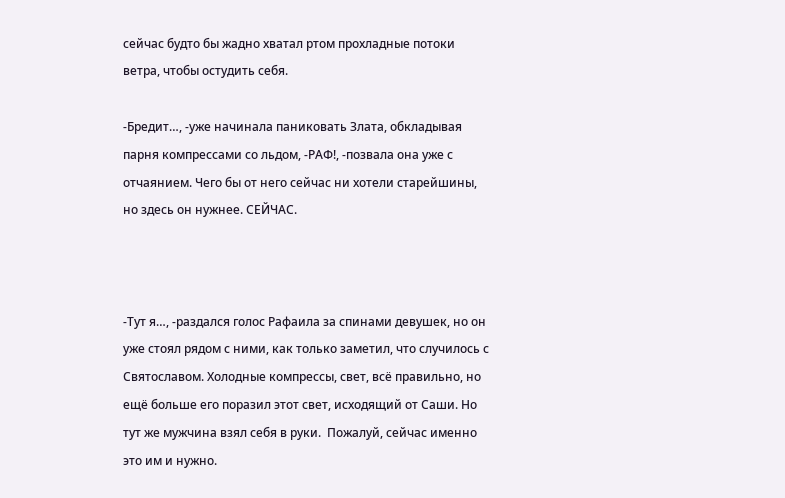сейчас будто бы жадно хватал ртом прохладные потоки ветра, чтобы остудить себя.

-Бредит…, -уже начинала паниковать Злата, обкладывая парня компрессами со льдом, -РАФ!, -позвала она уже с отчаянием. Чего бы от него сейчас ни хотели старейшины, но здесь он нужнее. СЕЙЧАС.



-Тут я…, -раздался голос Рафаила за спинами девушек, но он уже стоял рядом с ними, как только заметил, что случилось с Святославом. Холодные компрессы, свет, всё правильно, но ещё больше его поразил этот свет, исходящий от Саши. Но тут же мужчина взял себя в руки.  Пожалуй, сейчас именно это им и нужно.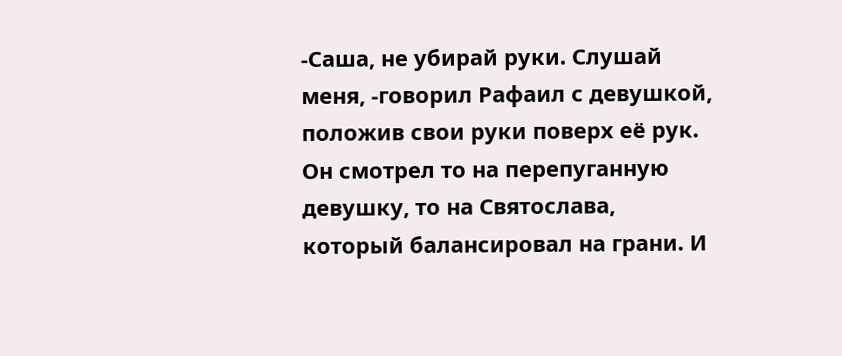-Саша, не убирай руки. Слушай меня, -говорил Рафаил с девушкой, положив свои руки поверх её рук. Он смотрел то на перепуганную девушку, то на Святослава, который балансировал на грани. И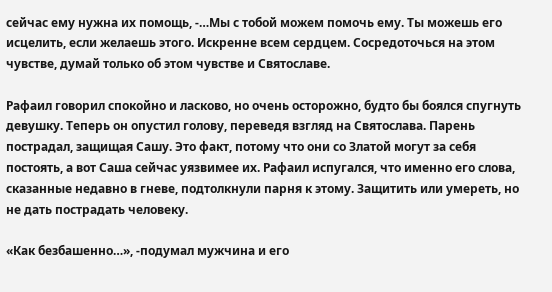сейчас ему нужна их помощь, -…Мы с тобой можем помочь ему. Ты можешь его исцелить, если желаешь этого. Искренне всем сердцем. Сосредоточься на этом чувстве, думай только об этом чувстве и Святославе.

Рафаил говорил спокойно и ласково, но очень осторожно, будто бы боялся спугнуть девушку. Теперь он опустил голову, переведя взгляд на Святослава. Парень пострадал, защищая Сашу. Это факт, потому что они со Златой могут за себя постоять, а вот Саша сейчас уязвимее их. Рафаил испугался, что именно его слова, сказанные недавно в гневе, подтолкнули парня к этому. Защитить или умереть, но не дать пострадать человеку.

«Как безбашенно…», -подумал мужчина и его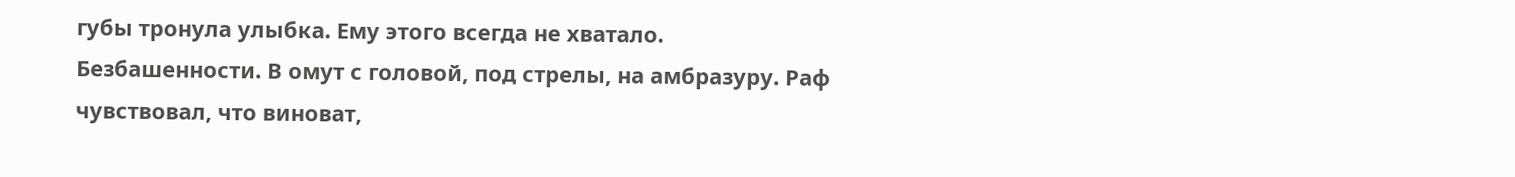губы тронула улыбка. Ему этого всегда не хватало. Безбашенности. В омут с головой, под стрелы, на амбразуру. Раф чувствовал, что виноват,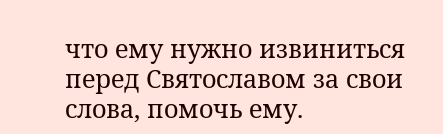что ему нужно извиниться перед Святославом за свои слова, помочь ему.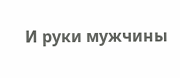И руки мужчины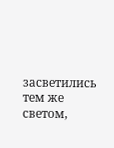засветились тем же светом,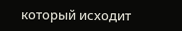который исходит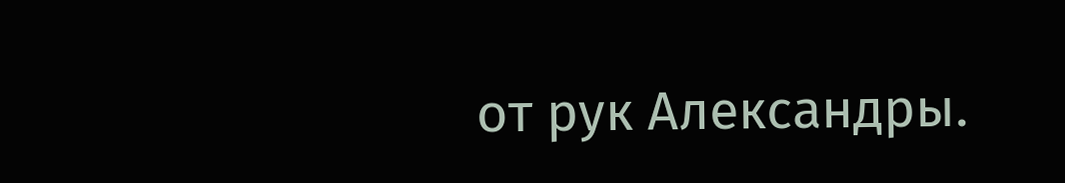от рук Александры.